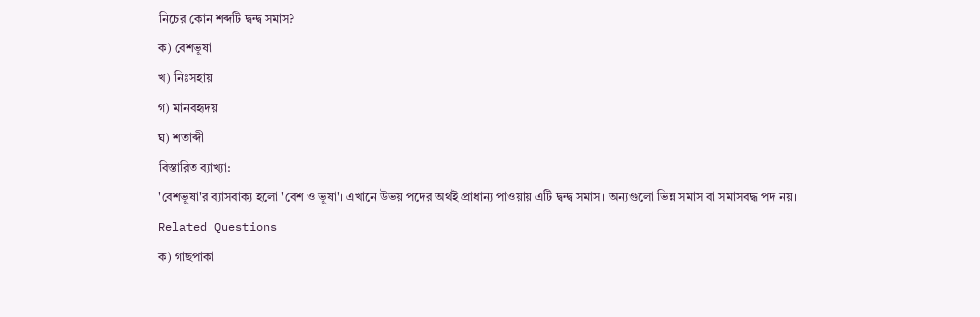নিচের কোন শব্দটি দ্বন্দ্ব সমাস?
ক) বেশভূষা
খ) নিঃসহায়
গ) মানবহৃদয়
ঘ) শতাব্দী
বিস্তারিত ব্যাখ্যা:
'বেশভূষা'র ব্যাসবাক্য হলো 'বেশ ও ভূষা'। এখানে উভয় পদের অর্থই প্রাধান্য পাওয়ায় এটি দ্বন্দ্ব সমাস। অন্যগুলো ভিন্ন সমাস বা সমাসবদ্ধ পদ নয়।
Related Questions
ক) গাছপাকা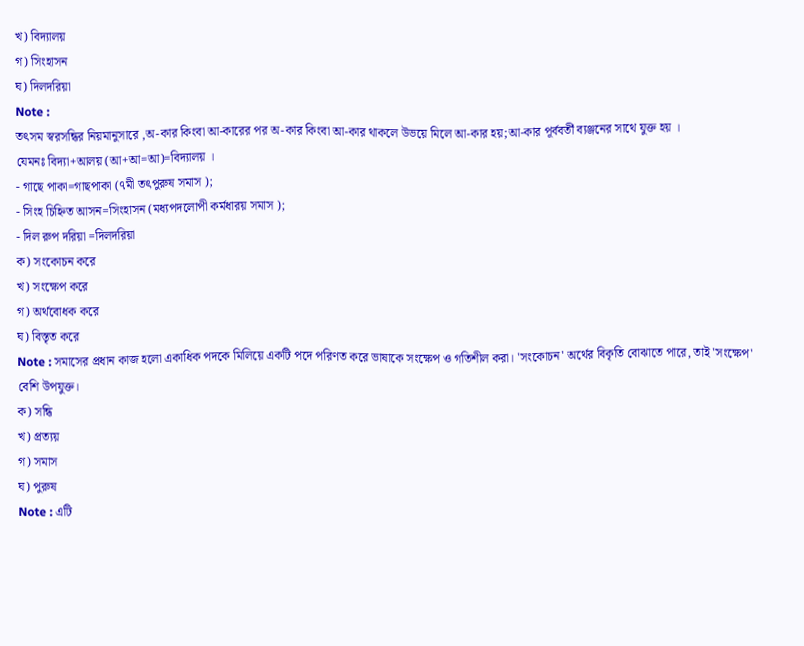খ) বিদ্যালয়
গ) সিংহাসন
ঘ) দিলদরিয়া
Note :
তৎসম স্বরসন্ধির নিয়মানুসারে ,অ-কার কিংবা আ-কারের পর অ-কার কিংবা আ-কার থাকলে উভয়ে মিলে আ-কার হয়;আ-কার পূর্ববর্তী ব্যঞ্জনের সাথে যুক্ত হয় ।
যেমনঃ বিদ্যা+আলয় (আ+আ=আ)=বিদ্যালয় ।
- গাছে পাকা=গাছপাকা (৭মী তৎপুরুষ সমাস );
- সিংহ চিহ্নিত আসন=সিংহাসন (মধ্যপদলোপী কর্মধারয় সমাস );
- দিল রুপ দরিয়া =দিলদরিয়া
ক) সংকোচন করে
খ) সংক্ষেপ করে
গ) অর্থবোধক করে
ঘ) বিস্তৃত করে
Note : সমাসের প্রধান কাজ হলো একাধিক পদকে মিলিয়ে একটি পদে পরিণত করে ভাষাকে সংক্ষেপ ও গতিশীল করা। 'সংকোচন' অর্থের বিকৃতি বোঝাতে পারে, তাই 'সংক্ষেপ' বেশি উপযুক্ত।
ক) সন্ধি
খ) প্রত্যয়
গ) সমাস
ঘ) পুরুষ
Note : এটি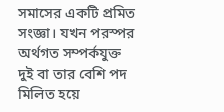সমাসের একটি প্রমিত সংজ্ঞা। যখন পরস্পর অর্থগত সম্পর্কযুক্ত দুই বা তার বেশি পদ মিলিত হয়ে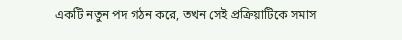একটি নতুন পদ গঠন করে, তখন সেই প্রক্রিয়াটিকে সমাস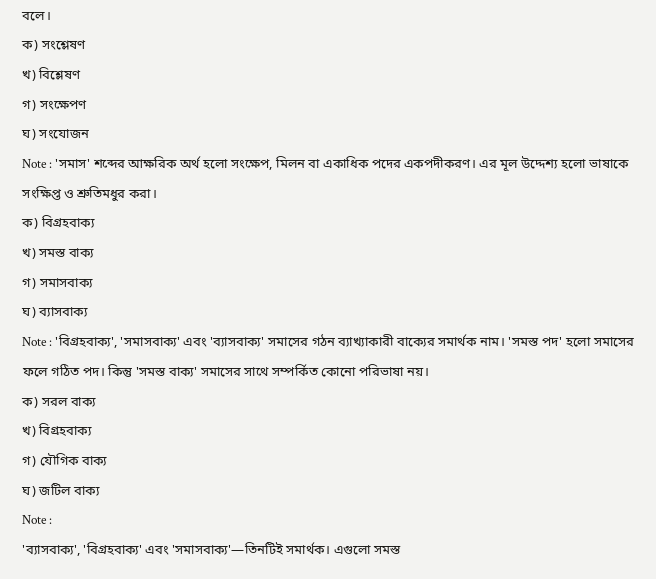বলে।
ক) সংশ্লেষণ
খ) বিশ্লেষণ
গ) সংক্ষেপণ
ঘ) সংযোজন
Note : 'সমাস' শব্দের আক্ষরিক অর্থ হলো সংক্ষেপ, মিলন বা একাধিক পদের একপদীকরণ। এর মূল উদ্দেশ্য হলো ভাষাকে সংক্ষিপ্ত ও শ্রুতিমধুর করা।
ক) বিগ্রহবাক্য
খ) সমস্ত বাক্য
গ) সমাসবাক্য
ঘ) ব্যাসবাক্য
Note : 'বিগ্রহবাক্য', 'সমাসবাক্য' এবং 'ব্যাসবাক্য' সমাসের গঠন ব্যাখ্যাকারী বাক্যের সমার্থক নাম। 'সমস্ত পদ' হলো সমাসের ফলে গঠিত পদ। কিন্তু 'সমস্ত বাক্য' সমাসের সাথে সম্পর্কিত কোনো পরিভাষা নয়।
ক) সরল বাক্য
খ) বিগ্রহবাক্য
গ) যৌগিক বাক্য
ঘ) জটিল বাক্য
Note :
'ব্যাসবাক্য', 'বিগ্রহবাক্য' এবং 'সমাসবাক্য'—তিনটিই সমার্থক। এগুলো সমস্ত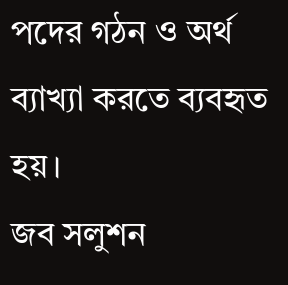পদের গঠন ও অর্থ ব্যাখ্যা করতে ব্যবহৃত হয়।
জব সলুশন